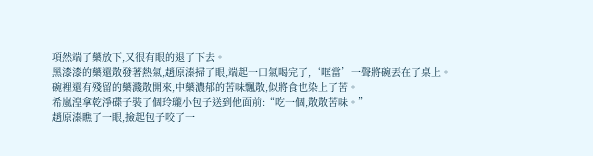項然端了藥放下,又很有眼的退了下去。
黑漆漆的藥還散發著熱氣,趙原溱掃了眼,端起一口氣喝完了,‘哐當’一聲將碗丟在了桌上。
碗裡還有殘留的藥濺散開來,中藥濃郁的苦味飄散,似將食也染上了苦。
希嵐湟拿乾淨碟子裝了個玲瓏小包子送到他面前:“吃一個,散散苦味。”
趙原溱瞧了一眼,撿起包子咬了一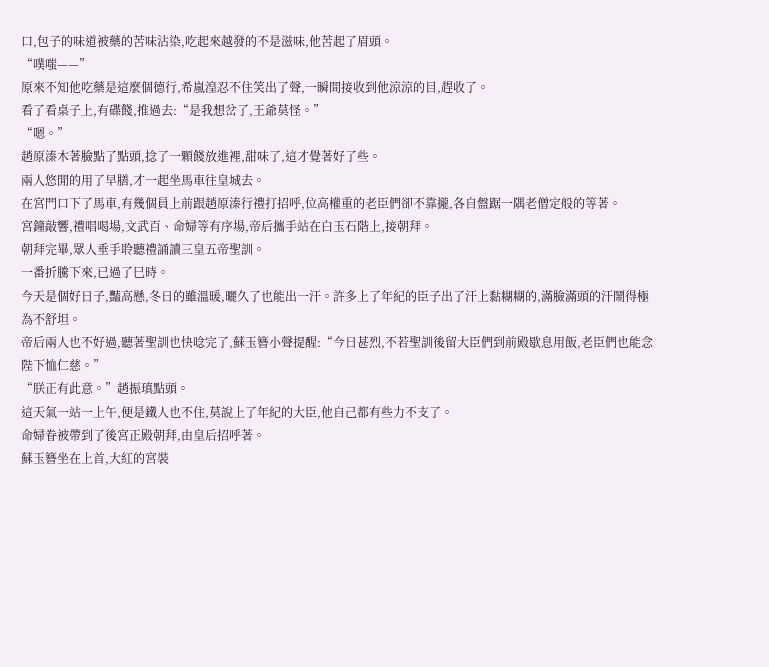口,包子的味道被藥的苦味沾染,吃起來越發的不是滋味,他苦起了眉頭。
“噗嗤——”
原來不知他吃藥是這麼個德行,希嵐湟忍不住笑出了聲,一瞬間接收到他涼涼的目,趕收了。
看了看桌子上,有碟餞,推過去:“是我想岔了,王爺莫怪。”
“嗯。”
趙原溱木著臉點了點頭,捻了一顆餞放進裡,甜味了,這才覺著好了些。
兩人悠閒的用了早膳,才一起坐馬車往皇城去。
在宮門口下了馬車,有幾個員上前跟趙原溱行禮打招呼,位高權重的老臣們卻不靠攏,各自盤踞一隅老僧定般的等著。
宮鐘敲響,禮唱喝場,文武百、命婦等有序場,帝后攜手站在白玉石階上,接朝拜。
朝拜完畢,眾人垂手聆聽禮誦讀三皇五帝聖訓。
一番折騰下來,已過了巳時。
今天是個好日子,豔高懸,冬日的雖溫暖,曬久了也能出一汗。許多上了年紀的臣子出了汗上黏糊糊的,滿臉滿頭的汗鬧得極為不舒坦。
帝后兩人也不好過,聽著聖訓也快唸完了,蘇玉簪小聲提醒:“今日甚烈,不若聖訓後留大臣們到前殿歇息用飯,老臣們也能念陛下恤仁慈。”
“朕正有此意。”趙振瑱點頭。
這天氣一站一上午,便是鐵人也不住,莫說上了年紀的大臣,他自己都有些力不支了。
命婦眷被帶到了後宮正殿朝拜,由皇后招呼著。
蘇玉簪坐在上首,大紅的宮裝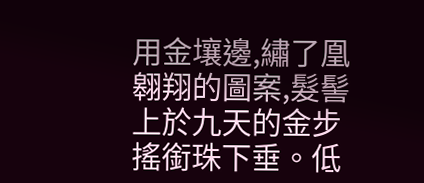用金壤邊,繡了凰翱翔的圖案,髮髻上於九天的金步搖銜珠下垂。低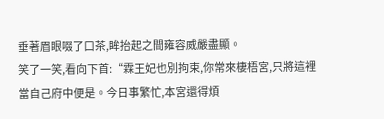垂著眉眼啜了口茶,眸抬起之間雍容威嚴盡顯。
笑了一笑,看向下首:“霖王妃也別拘束,你常來棲梧宮,只將這裡當自己府中便是。今日事繁忙,本宮還得煩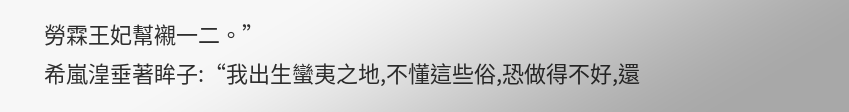勞霖王妃幫襯一二。”
希嵐湟垂著眸子:“我出生蠻夷之地,不懂這些俗,恐做得不好,還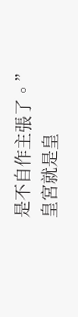是不自作主張了。”
皇宮就是皇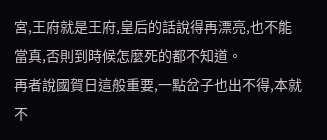宮,王府就是王府,皇后的話說得再漂亮,也不能當真,否則到時候怎麼死的都不知道。
再者說國賀日這般重要,一點岔子也出不得,本就不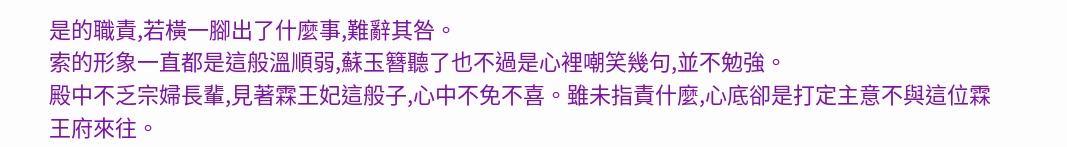是的職責,若橫一腳出了什麼事,難辭其咎。
索的形象一直都是這般溫順弱,蘇玉簪聽了也不過是心裡嘲笑幾句,並不勉強。
殿中不乏宗婦長輩,見著霖王妃這般子,心中不免不喜。雖未指責什麼,心底卻是打定主意不與這位霖王府來往。